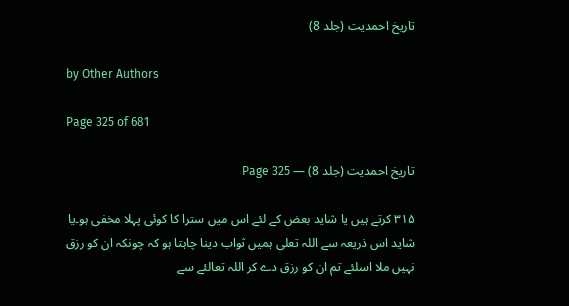تاریخ احمدیت (جلد 8)

by Other Authors

Page 325 of 681

تاریخ احمدیت (جلد 8) — Page 325

۳۱۵ کرتے ہیں یا شاید بعض کے لئے اس میں سترا کا کوئی پہلا مخفی ہو۔یا شاید اس ذریعہ سے اللہ تعلی ہمیں ثواب دینا چاہتا ہو کہ چونکہ ان کو رزق نہیں ملا اسلئے تم ان کو رزق دے کر اللہ تعالئے سے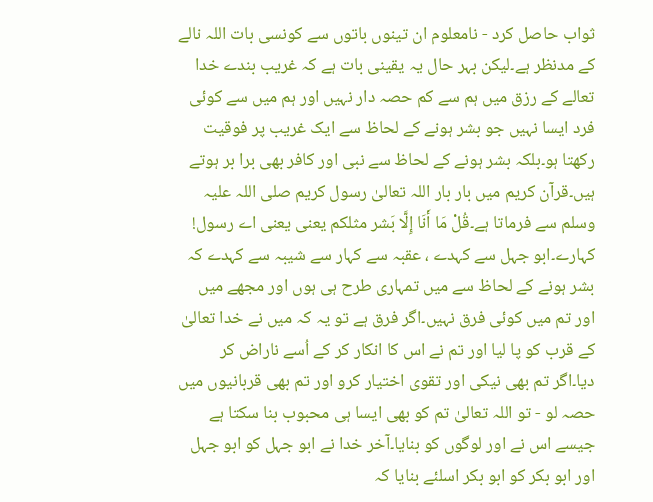ثواب حاصل کرد - نامعلوم ان تینوں باتوں سے کونسی بات اللہ نالے کے مدنظر ہے۔لیکن بہر حال یہ یقینی بات ہے کہ غریب بندے خدا تعالے کے رزق میں ہم سے کم حصہ دار نہیں اور ہم میں سے کوئی فرد ایسا نہیں جو بشر ہونے کے لحاظ سے ایک غریب پر فوقیت رکھتا ہو۔بلکہ بشر ہونے کے لحاظ سے نبی اور کافر بھی برا بر ہوتے ہیں۔قرآن کریم میں بار بار اللہ تعالیٰ رسول کریم صلی اللہ علیہ وسلم سے فرماتا ہے۔قُلْ مَا أَنَا إِلَّا بَشر مثلكم یعنی یعنی اے رسول! کہارے۔ابو جہل سے کہدے ، عقبہ سے کہار سے شیبہ سے کہدے کہ بشر ہونے کے لحاظ سے میں تمہاری طرح ہی ہوں اور مجھے میں اور تم میں کوئی فرق نہیں۔اگر فرق ہے تو یہ کہ میں نے خدا تعالیٰ کے قرب کو پا لیا اور تم نے اس کا انکار کر کے اُسے ناراض کر دیا۔اگر تم بھی نیکی اور تقوی اختیار کرو اور تم بھی قربانیوں میں حصہ لو - تو اللہ تعالیٰ تم کو بھی ایسا ہی محبوب بنا سکتا ہے جیسے اس نے اور لوگوں کو بنایا۔آخر خدا نے ابو جہل کو ابو جہل اور ابو بکر کو ابو بکر اسلئے بنایا کہ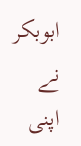ابوبکر نے اپنی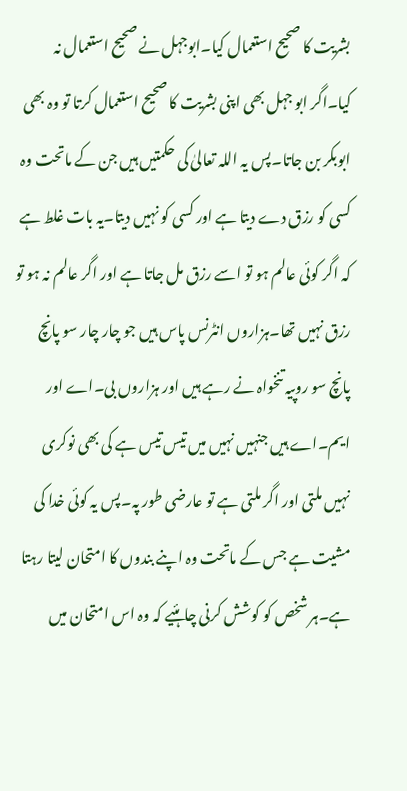بشریت کا صحیح استعمال کیا۔ابوجہل نے صحیح استعمال نہ کیا۔اگر ابو جہل بھی اپنی بشریت کا صحیح استعمال کرتا تو وہ بھی ابوبکر بن جاتا۔پس یہ اللہ تعالیٰ کی حکمتیں ہیں جن کے ماتحت وہ کسی کو رزق دے دیتا ہے اور کسی کو نہیں دیتا۔یہ بات غلط ہے کہ اگر کوئی عالم ہو تو اسے رزق مل جاتا ہے اور اگر عالم نہ ہو تو رزق نہیں تھا۔ہزاروں انٹرنس پاس ہیں جو چار چار سو پانچ پانچ سو روپیہ تنخواہ نے رہے ہیں اور ہزاروں بی۔اے اور ایم۔اے ہیں جنہیں نہیں میں تیس تیس ہے کی بھی نوکری نہیں ملتی اور اگر ملتی ہے تو عارضی طور پہ۔پس یہ کوئی خدا کی مشیت ہے جس کے ماتحت وہ اپنے بندوں کا امتحان لیتا رہتا ہے۔ہر شخص کو کوشش کرنی چاہئیے کہ وہ اس امتحان میں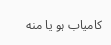کامیاب ہو یا منه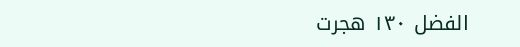الفضل ۱۳۰ هجرت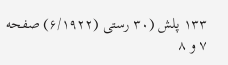۱۳۳ پلش (۳۰ رستی (۶/۱۹۲۲) صفحه ۷ و ۸